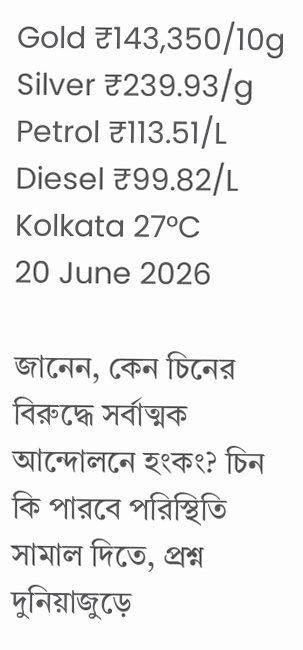Gold ₹143,350/10g
Silver ₹239.93/g
Petrol ₹113.51/L
Diesel ₹99.82/L
Kolkata 27°C
20 June 2026

জানেন, কেন চিনের বিরুদ্ধে সর্বাত্মক আন্দোলনে হংকং? চিন কি পারবে পরিস্থিতি সামাল দিতে, প্রশ্ন দুনিয়াজুড়ে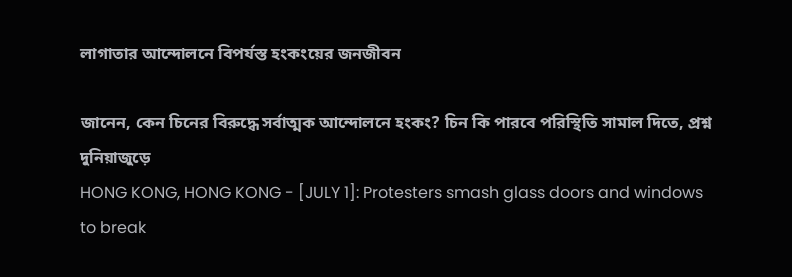লাগাতার আন্দোলনে বিপর্যস্ত হংকংয়ের জনজীবন

জানেন, কেন চিনের বিরুদ্ধে সর্বাত্মক আন্দোলনে হংকং? চিন কি পারবে পরিস্থিতি সামাল দিতে, প্রশ্ন দুনিয়াজুড়ে
HONG KONG, HONG KONG - [JULY 1]: Protesters smash glass doors and windows to break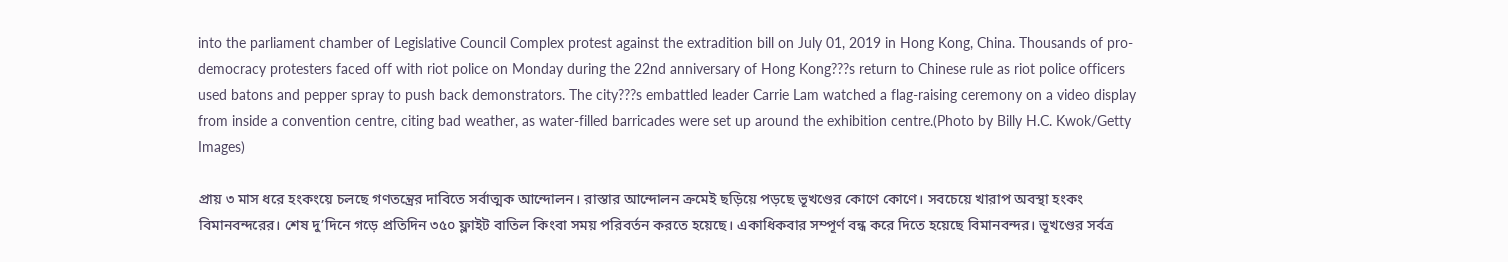into the parliament chamber of Legislative Council Complex protest against the extradition bill on July 01, 2019 in Hong Kong, China. Thousands of pro-democracy protesters faced off with riot police on Monday during the 22nd anniversary of Hong Kong???s return to Chinese rule as riot police officers used batons and pepper spray to push back demonstrators. The city???s embattled leader Carrie Lam watched a flag-raising ceremony on a video display from inside a convention centre, citing bad weather, as water-filled barricades were set up around the exhibition centre.(Photo by Billy H.C. Kwok/Getty Images)

প্রায় ৩ মাস ধরে হংকংয়ে চলছে গণতন্ত্রের দাবিতে সর্বাত্মক আন্দোলন। রাস্তার আন্দোলন ক্রমেই ছড়িয়ে পড়ছে ভূখণ্ডের কোণে কোণে। সবচেয়ে খারাপ অবস্থা হংকং বিমানবন্দরের। শেষ দু’দিনে গড়ে প্রতিদিন ৩৫০ ফ্লাইট বাতিল কিংবা সময় পরিবর্তন করতে হয়েছে। একাধিকবার সম্পূর্ণ বন্ধ করে দিতে হয়েছে বিমানবন্দর। ভূখণ্ডের সর্বত্র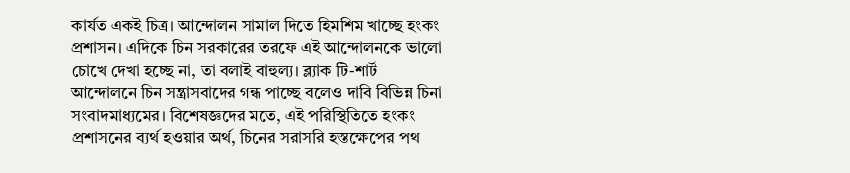কার্যত একই চিত্র। আন্দোলন সামাল দিতে হিমশিম খাচ্ছে হংকং প্রশাসন। এদিকে চিন সরকারের তরফে এই আন্দোলনকে ভালো চোখে দেখা হচ্ছে না, তা বলাই বাহুল্য। ব্ল্যাক টি-শার্ট আন্দোলনে চিন সন্ত্রাসবাদের গন্ধ পাচ্ছে বলেও দাবি বিভিন্ন চিনা সংবাদমাধ্যমের। বিশেষজ্ঞদের মতে, এই পরিস্থিতিতে হংকং প্রশাসনের ব্যর্থ হওয়ার অর্থ, চিনের সরাসরি হস্তক্ষেপের পথ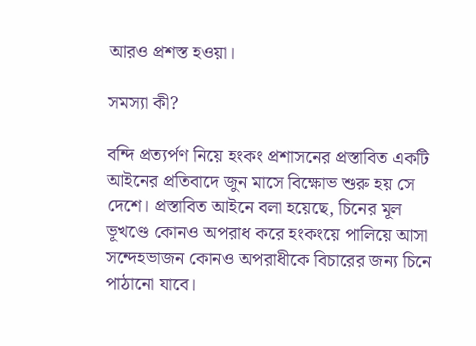আরও প্রশস্ত হওয়া।

সমস্যা কী?

বন্দি প্রত্যর্পণ নিয়ে হংকং প্রশাসনের প্রস্তাবিত একটি আইনের প্রতিবাদে জুন মাসে বিক্ষোভ শুরু হয় সে দেশে। প্রস্তাবিত আইনে বলা হয়েছে, চিনের মূল ভূখণ্ডে কোনও অপরাধ করে হংকংয়ে পালিয়ে আসা সন্দেহভাজন কোনও অপরাধীকে বিচারের জন্য চিনে পাঠানো যাবে।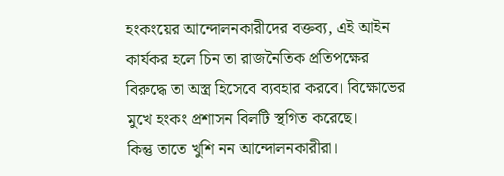হংকংয়ের আন্দোলনকারীদের বক্তব্য, এই আইন কার্যকর হলে চিন তা রাজনৈতিক প্রতিপক্ষের বিরুদ্ধে তা অস্ত্র হিসেবে ব্যবহার করবে। বিক্ষোভের মুখে হংকং প্রশাসন বিলটি স্থগিত করেছে।
কিন্তু তাতে খুশি নন আন্দোলনকারীরা।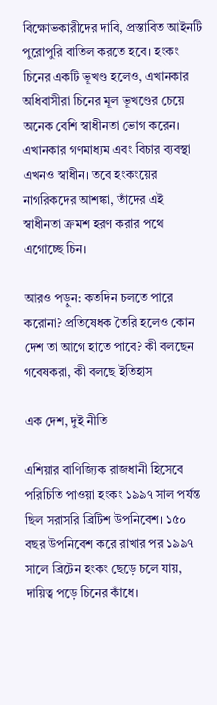বিক্ষোভকারীদের দাবি, প্রস্তাবিত আইনটি পুরোপুরি বাতিল করতে হবে। হংকং চিনের একটি ভূখণ্ড হলেও, এখানকার অধিবাসীরা চিনের মূল ভূখণ্ডের চেয়ে অনেক বেশি স্বাধীনতা ভোগ করেন। এখানকার গণমাধ্যম এবং বিচার ব্যবস্থা এখনও স্বাধীন। তবে হংকংয়ের নাগরিকদের আশঙ্কা, তাঁদের এই স্বাধীনতা ক্রমশ হরণ করার পথে এগোচ্ছে চিন।

আরও পড়ুন: কতদিন চলতে পারে করোনা? প্রতিষেধক তৈরি হলেও কোন দেশ তা আগে হাতে পাবে? কী বলছেন গবেষকরা, কী বলছে ইতিহাস

এক দেশ, দুই নীতি

এশিয়ার বাণিজ্যিক রাজধানী হিসেবে পরিচিতি পাওয়া হংকং ১৯৯৭ সাল পর্যন্ত ছিল সরাসরি ব্রিটিশ উপনিবেশ। ১৫০ বছর উপনিবেশ করে রাখার পর ১৯৯৭ সালে ব্রিটেন হংকং ছেড়ে চলে যায়, দায়িত্ব পড়ে চিনের কাঁধে।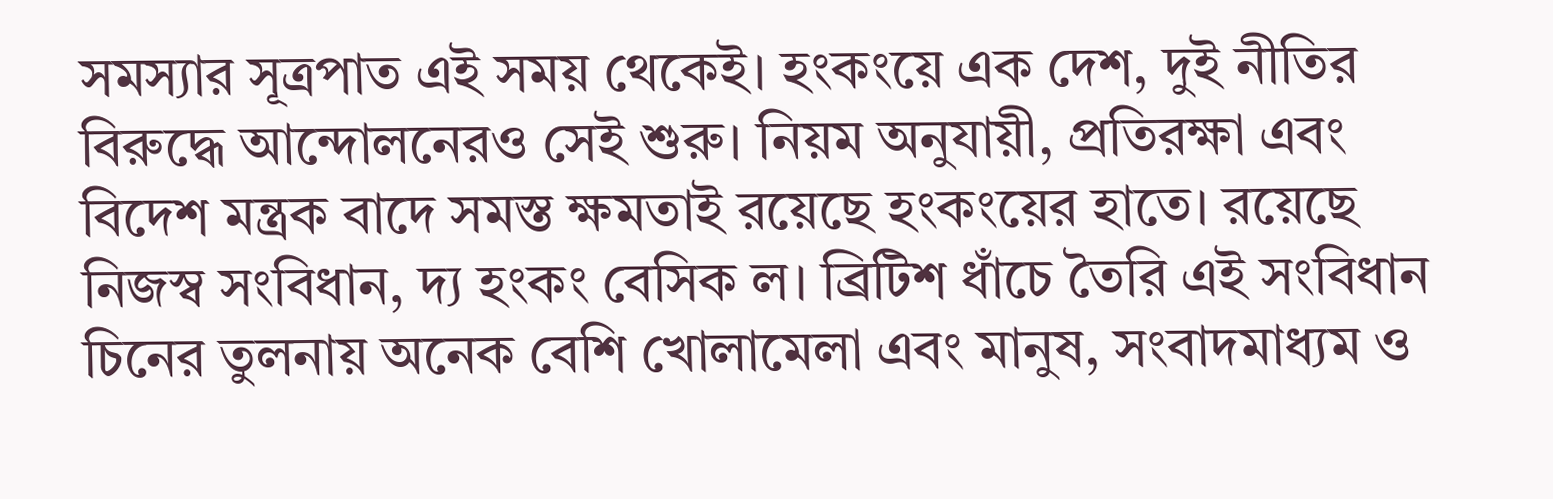সমস্যার সূত্রপাত এই সময় থেকেই। হংকংয়ে এক দেশ, দুই নীতির বিরুদ্ধে আন্দোলনেরও সেই শুরু। নিয়ম অনুযায়ী, প্রতিরক্ষা এবং বিদেশ মন্ত্রক বাদে সমস্ত ক্ষমতাই রয়েছে হংকংয়ের হাতে। রয়েছে নিজস্ব সংবিধান, দ্য হংকং বেসিক ল। ব্রিটিশ ধাঁচে তৈরি এই সংবিধান চিনের তুলনায় অনেক বেশি খোলামেলা এবং মানুষ, সংবাদমাধ্যম ও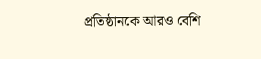প্রতিষ্ঠানকে আরও বেশি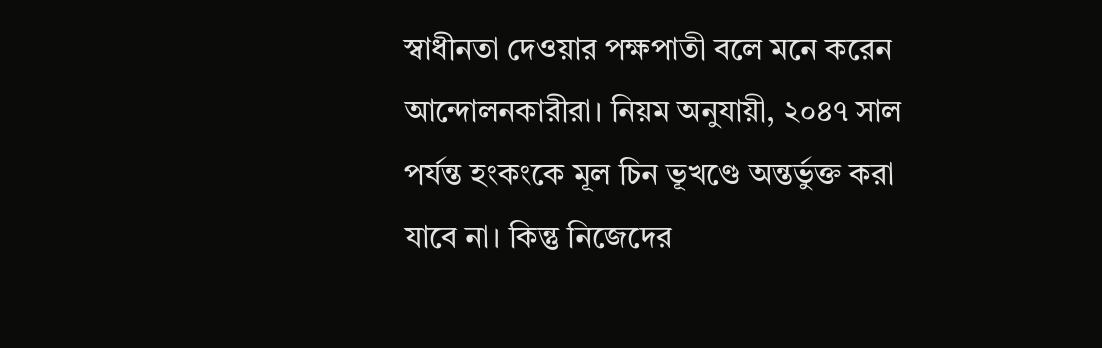স্বাধীনতা দেওয়ার পক্ষপাতী বলে মনে করেন আন্দোলনকারীরা। নিয়ম অনুযায়ী, ২০৪৭ সাল পর্যন্ত হংকংকে মূল চিন ভূখণ্ডে অন্তর্ভুক্ত করা যাবে না। কিন্তু নিজেদের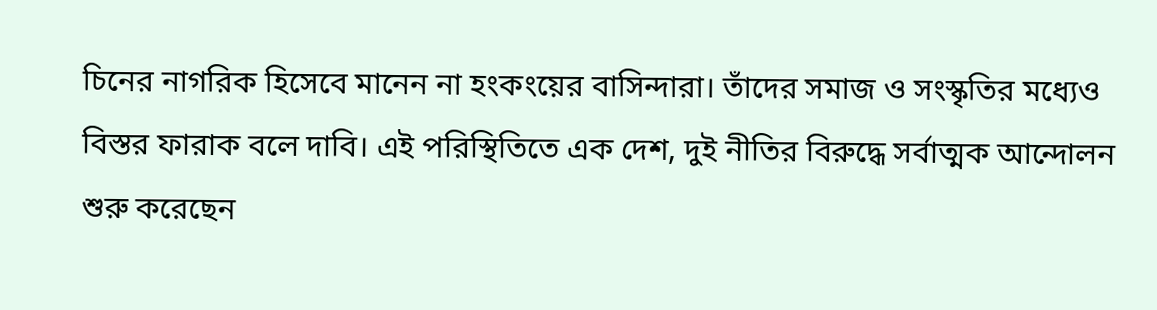চিনের নাগরিক হিসেবে মানেন না হংকংয়ের বাসিন্দারা। তাঁদের সমাজ ও সংস্কৃতির মধ্যেও বিস্তর ফারাক বলে দাবি। এই পরিস্থিতিতে এক দেশ, দুই নীতির বিরুদ্ধে সর্বাত্মক আন্দোলন শুরু করেছেন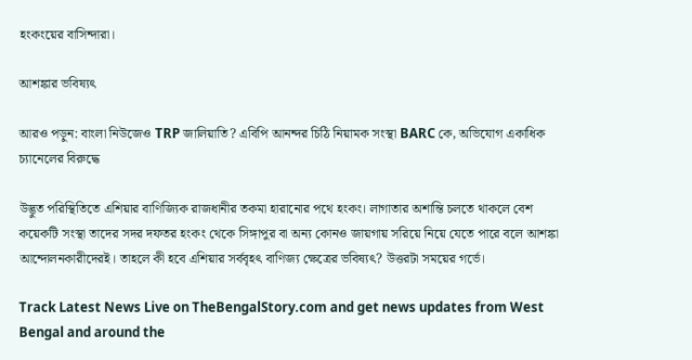হংকংয়ের বাসিন্দারা।

আশঙ্কার ভবিষ্যৎ

আরও পড়ুন: বাংলা নিউজেও TRP জালিয়াতি? এবিপি আনন্দর চিঠি নিয়ামক সংস্থা BARC কে, অভিযোগ একাধিক চ্যানেলের বিরুদ্ধে

উদ্ভুত পরিস্থিতিতে এশিয়ার বাণিজ্যিক রাজধানীর তকমা হারানোর পথে হংকং। লাগাতার অশান্তি চলতে থাকলে বেশ কয়েকটি সংস্থা তাদের সদর দফতর হংকং থেকে সিঙ্গাপুর বা অন্য কোনও জায়গায় সরিয়ে নিয়ে যেতে পারে বলে আশঙ্কা আন্দোলনকারীদেরই। তাহলে কী হবে এশিয়ার সর্ববৃহৎ বাণিজ্য ক্ষেত্রের ভবিষ্যৎ? উত্তরটা সময়ের গর্ভে।

Track Latest News Live on TheBengalStory.com and get news updates from West Bengal and around the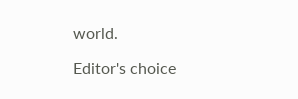world.

Editor's choice